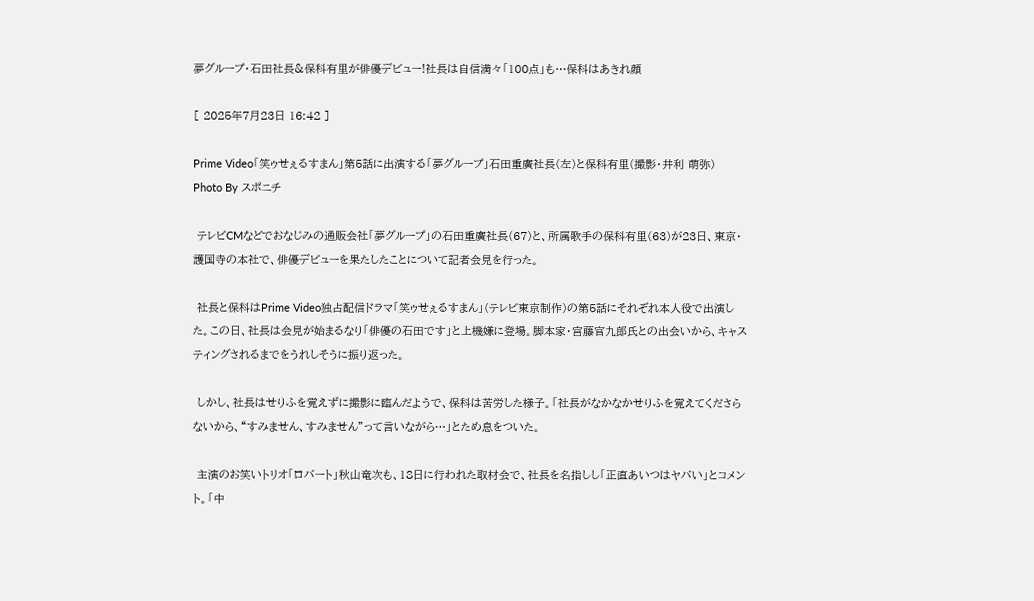夢グループ・石田社長&保科有里が俳優デビュー!社長は自信満々「100点」も…保科はあきれ顔

[ 2025年7月23日 16:42 ]

Prime Video「笑ゥせぇるすまん」第5話に出演する「夢グループ」石田重廣社長(左)と保科有里(撮影・井利 萌弥)
Photo By スポニチ

 テレビCMなどでおなじみの通販会社「夢グループ」の石田重廣社長(67)と、所属歌手の保科有里(63)が23日、東京・護国寺の本社で、俳優デビューを果たしたことについて記者会見を行った。

 社長と保科はPrime Video独占配信ドラマ「笑ゥせぇるすまん」(テレビ東京制作)の第5話にそれぞれ本人役で出演した。この日、社長は会見が始まるなり「俳優の石田です」と上機嫌に登場。脚本家・宮藤官九郎氏との出会いから、キャスティングされるまでをうれしそうに振り返った。

 しかし、社長はせりふを覚えずに撮影に臨んだようで、保科は苦労した様子。「社長がなかなかせりふを覚えてくださらないから、“すみません、すみません”って言いながら…」とため息をついた。

 主演のお笑いトリオ「ロバート」秋山竜次も、18日に行われた取材会で、社長を名指しし「正直あいつはヤバい」とコメント。「中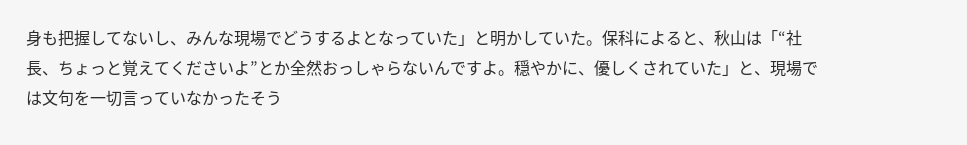身も把握してないし、みんな現場でどうするよとなっていた」と明かしていた。保科によると、秋山は「“社長、ちょっと覚えてくださいよ”とか全然おっしゃらないんですよ。穏やかに、優しくされていた」と、現場では文句を一切言っていなかったそう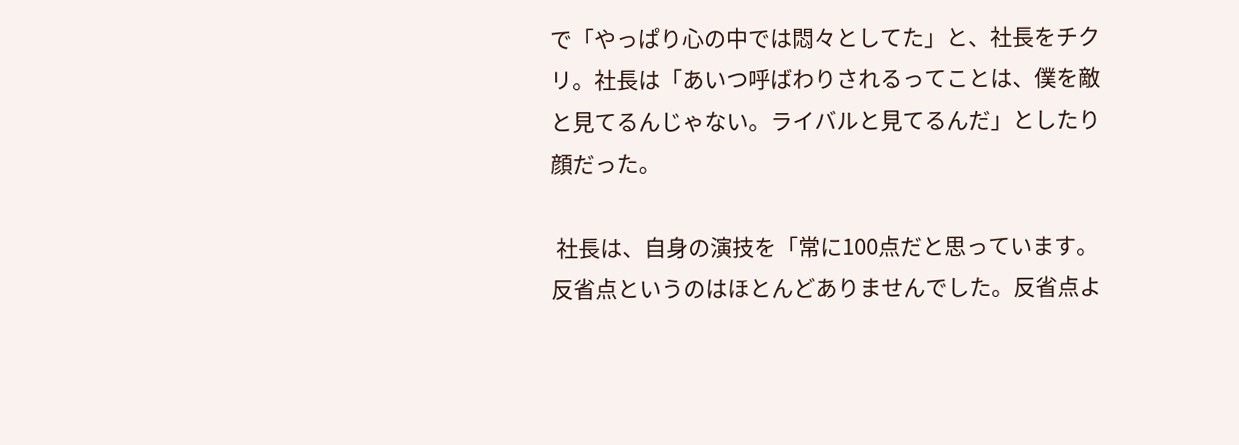で「やっぱり心の中では悶々としてた」と、社長をチクリ。社長は「あいつ呼ばわりされるってことは、僕を敵と見てるんじゃない。ライバルと見てるんだ」としたり顔だった。

 社長は、自身の演技を「常に100点だと思っています。反省点というのはほとんどありませんでした。反省点よ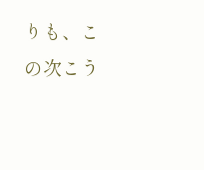りも、この次こう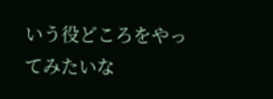いう役どころをやってみたいな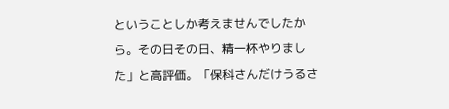ということしか考えませんでしたから。その日その日、精一杯やりました」と高評価。「保科さんだけうるさ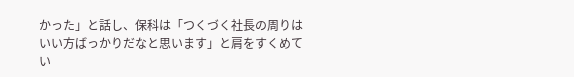かった」と話し、保科は「つくづく社長の周りはいい方ばっかりだなと思います」と肩をすくめてい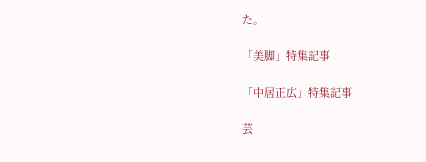た。

「美脚」特集記事

「中居正広」特集記事

芸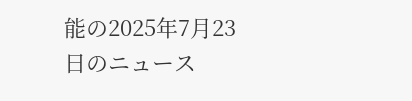能の2025年7月23日のニュース